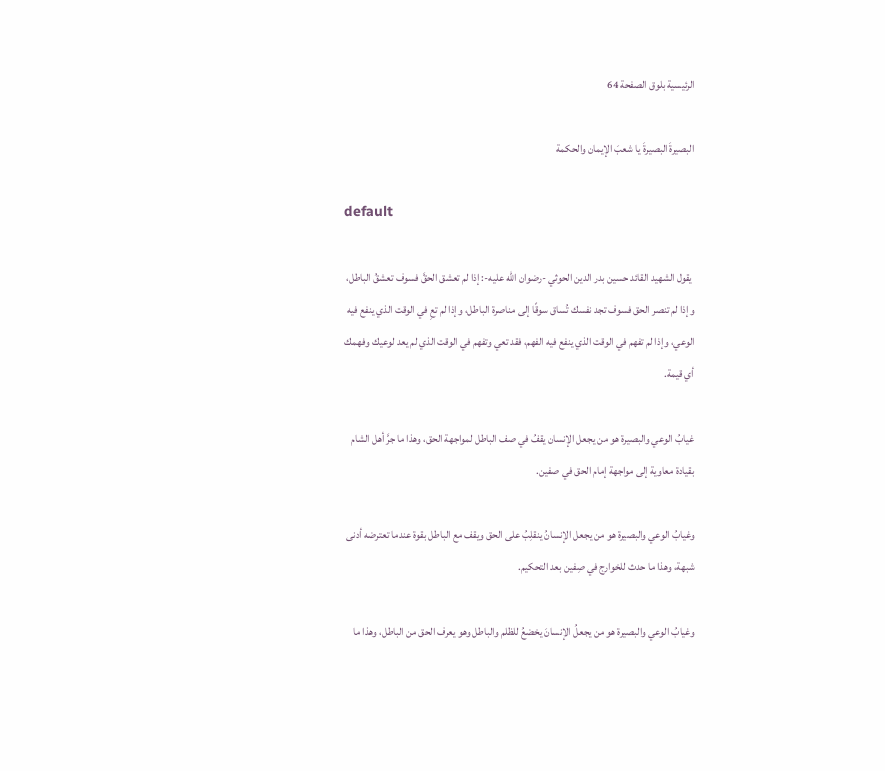الرئيسية بلوق الصفحة 64

البصيرةَ البصيرةَ يا شعبَ الإيمان والحكمة

default

 يقول الشهيد القائد حسين بدر الدين الحوثي -رضوان الله عليه-: إذا لم تعشق الحقَّ فسوف تعشقُ الباطل، وإذا لم تنصر الحق فسوف تجد نفسك تُساق سوقًا إلى مناصرة الباطل، وإذا لم تعِ في الوقت الذي ينفع فيه الوعي، وإذا لم تفهم في الوقت الذي ينفع فيه الفهم، فقد تعي وتفهم في الوقت الذي لم يعد لوعيك وفهمك أي قيمة.

غيابُ الوعي والبصيرة هو من يجعل الإنسان يقفُ في صف الباطل لمواجهة الحق، وهذا ما جرَّ أهل الشام بقيادة معاوية إلى مواجهة إمام الحق في صفين.

وغيابُ الوعي والبصيرة هو من يجعل الإنسانُ ينقلِبُ على الحق ويقف مع الباطل بقوة عندما تعترضه أدنى شبهة، وهذا ما حدث للخوارج في صِفين بعد التحكيم.

وغيابُ الوعي والبصيرة هو من يجعلُ الإنسانَ يخضعُ للظلم والباطل وهو يعرف الحق من الباطل، وهذا ما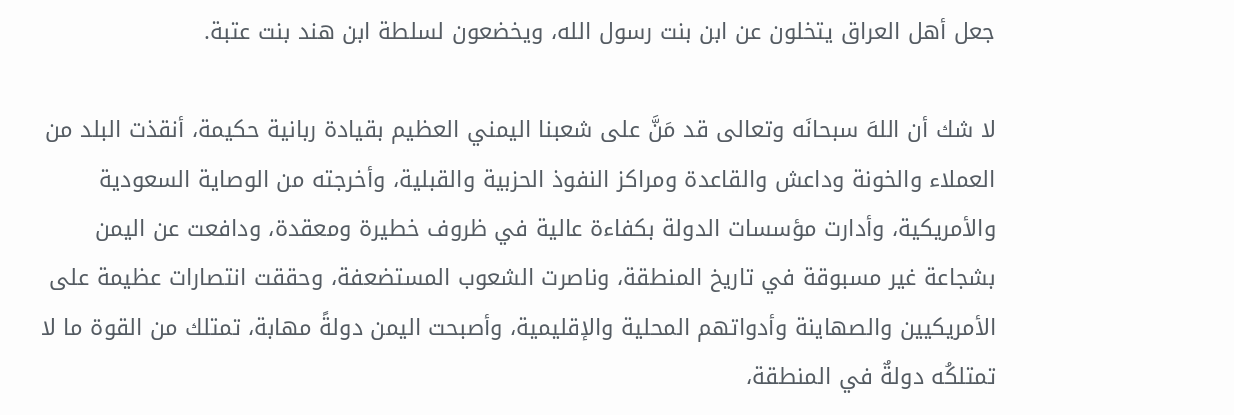جعل أهل العراق يتخلون عن ابن بنت رسول الله، ويخضعون لسلطة ابن هند بنت عتبة.

لا شك أن اللهَ سبحانَه وتعالى قد مَنَّ على شعبنا اليمني العظيم بقيادة ربانية حكيمة، أنقذت البلد من العملاء والخونة وداعش والقاعدة ومراكز النفوذ الحزبية والقبلية، وأخرجته من الوصاية السعودية والأمريكية، وأدارت مؤسسات الدولة بكفاءة عالية في ظروف خطيرة ومعقدة، ودافعت عن اليمن بشجاعة غير مسبوقة في تاريخ المنطقة، وناصرت الشعوب المستضعفة، وحققت انتصارات عظيمة على الأمريكيين والصهاينة وأدواتهم المحلية والإقليمية، وأصبحت اليمن دولةً مهابة، تمتلك من القوة ما لا تمتلكُه دولةٌ في المنطقة،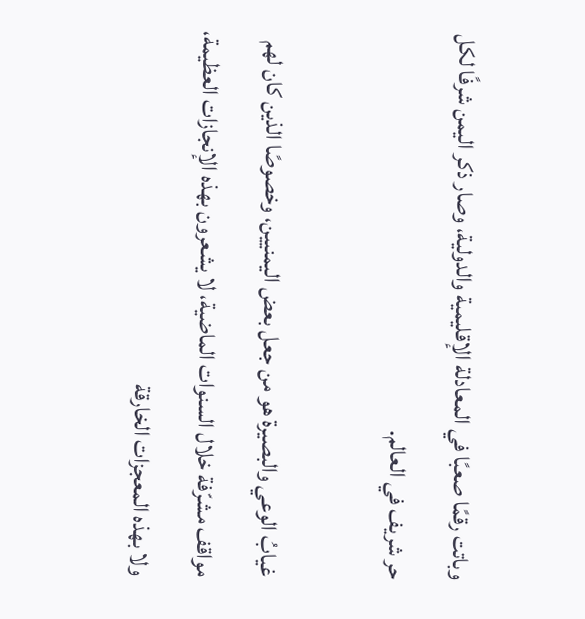وباتت رقمًا صعبًا في المعادلة الإقليمية والدولية، وصار ذكر اليمن شرفًا لكل حر شريف في العالم.

غيابُ الوعي والبصيرة هو من جعل بعض اليمنيين، وخصوصًا الذين كان لهم مواقف مشرّفة خلال السنوات الماضية، لا يشعرون بهذه الإنجازات العظيمة، ولا بهذه المعجزات الخارقة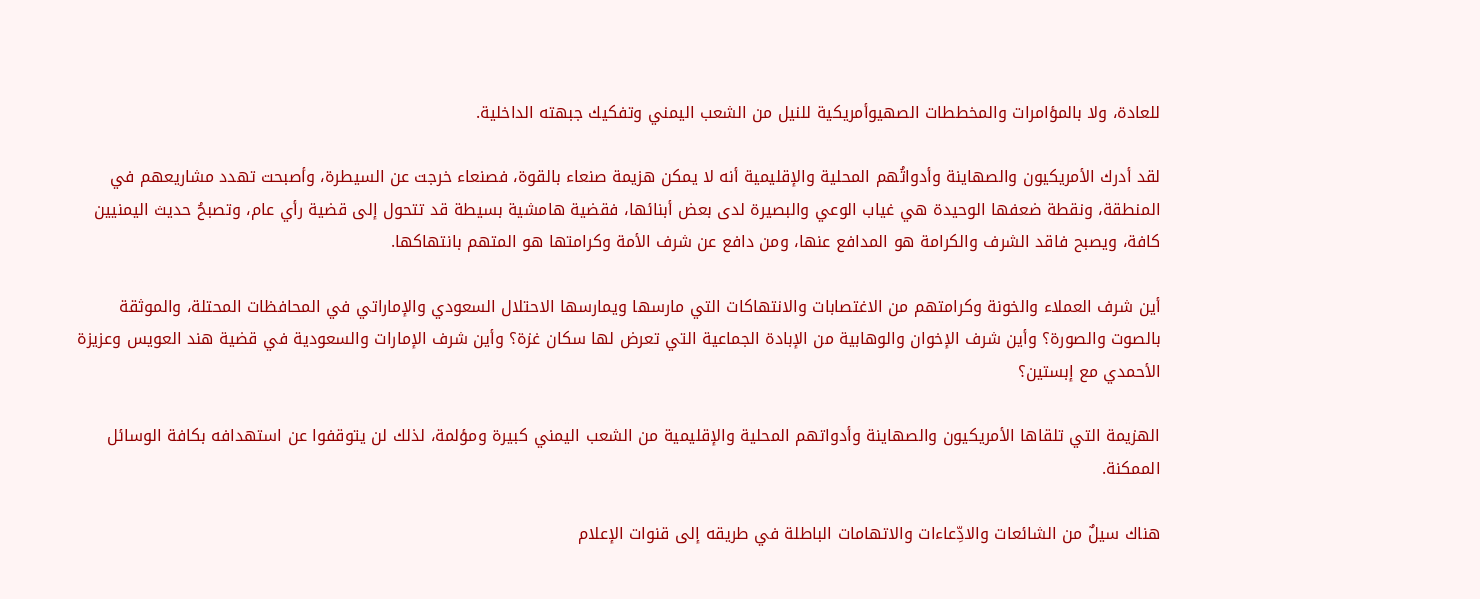للعادة، ولا بالمؤامرات والمخططات الصهيوأمريكية للنيل من الشعب اليمني وتفكيك جبهته الداخلية.

لقد أدرك الأمريكيون والصهاينة وأدواتُهم المحلية والإقليمية أنه لا يمكن هزيمة صنعاء بالقوة، فصنعاء خرجت عن السيطرة، وأصبحت تهدد مشاريعهم في المنطقة، ونقطة ضعفها الوحيدة هي غياب الوعي والبصيرة لدى بعض أبنائها، فقضية هامشية بسيطة قد تتحول إلى قضية رأي عام، وتصبحُ حديث اليمنيين كافة، ويصبح فاقد الشرف والكرامة هو المدافع عنها، ومن دافع عن شرف الأمة وكرامتها هو المتهم بانتهاكها.

أين شرف العملاء والخونة وكرامتهم من الاغتصابات والانتهاكات التي مارسها ويمارسها الاحتلال السعودي والإماراتي في المحافظات المحتلة، والموثقة بالصوت والصورة؟ وأين شرف الإخوان والوهابية من الإبادة الجماعية التي تعرض لها سكان غزة؟ وأين شرف الإمارات والسعودية في قضية هند العويس وعزيزة الأحمدي مع إبستين؟

الهزيمة التي تلقاها الأمريكيون والصهاينة وأدواتهم المحلية والإقليمية من الشعب اليمني كبيرة ومؤلمة، لذلك لن يتوقفوا عن استهدافه بكافة الوسائل الممكنة.

هناك سيلٌ من الشائعات والادِّعاءات والاتهامات الباطلة في طريقه إلى قنوات الإعلام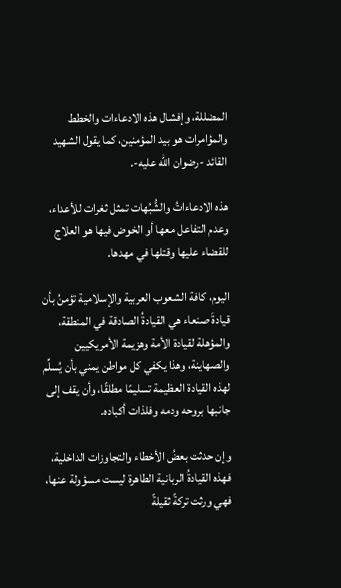المضللة، وإفشال هذه الادعاءات والخطط والمؤامرات هو بيد المؤمنين، كما يقول الشهيد القائد -رضوان الله عليه-.

هذه الادعاءاتُ والشُّبُهات تمثل ثغرات للأعداء، وعدم التفاعل معها أو الخوض فيها هو العلاج للقضاء عليها وقتلها في مهدها.

اليوم، كافة الشعوب العربية والإسلامية تؤمنُ بأن قيادةَ صنعاء هي القيادةُ الصادقة في المنطقة، والمؤهلة لقيادة الأمة وهزيمة الأمريكيين والصهاينة، وهذا يكفي كل مواطن يمني بأن يُسلِّم لهذه القيادة العظيمة تسليمًا مطلقًا، وأن يقف إلى جانبها بروحه ودمه وفلذات أكباده.

وإن حدثت بعضُ الأخطاء والتجاوزات الداخلية، فهذه القيادةُ الربانية الطاهرة ليست مسؤولة عنها، فهي ورثت تركةً ثقيلةً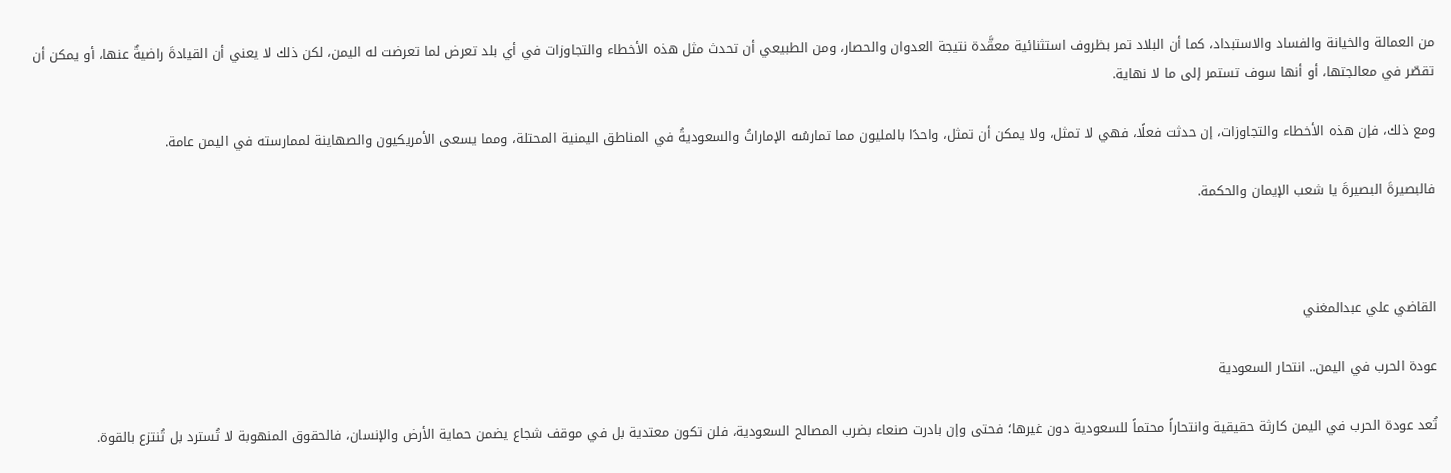من العمالة والخيانة والفساد والاستبداد، كما أن البلاد تمر بظروف استثنائية معقَّدة نتيجة العدوان والحصار، ومن الطبيعي أن تحدث مثل هذه الأخطاء والتجاوزات في أي بلد تعرض لما تعرضت له اليمن، لكن ذلك لا يعني أن القيادةَ راضيةٌ عنها، أو يمكن أن تقصّر في معالجتها، أو أنها سوف تستمر إلى ما لا نهاية.

ومع ذلك، فإن هذه الأخطاء والتجاوزات، إن حدثت فعلًا، فهي لا تمثل، ولا يمكن أن تمثل، واحدًا بالمليون مما تمارسُه الإماراتُ والسعوديةُ في المناطق اليمنية المحتلة، ومما يسعى الأمريكيون والصهاينة لممارسته في اليمن عامة.

فالبصيرةَ البصيرةَ يا شعب الإيمان والحكمة.



القاضي علي عبدالمغني

عودة الحرب في اليمن.. انتحار السعودية

تُعد عودة الحرب في اليمن كارثة حقيقية وانتحاراً محتماً للسعودية دون غيرها؛ فحتى وإن بادرت صنعاء بضرب المصالح السعودية، فلن تكون معتدية بل في موقف شجاع يضمن حماية الأرض والإنسان، فالحقوق المنهوبة لا تُسترد بل تُنتزع بالقوة.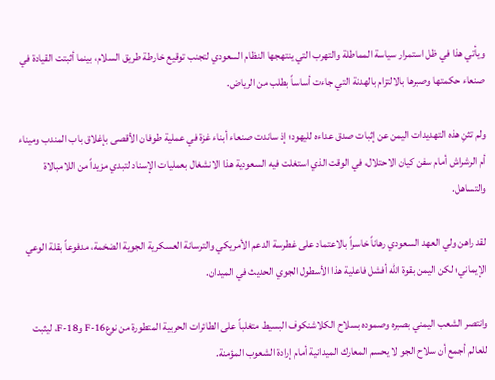ويأتي هذا في ظل استمرار سياسة المماطلة والتهرب التي ينتهجها النظام السعودي لتجنب توقيع خارطة طريق السلام، بينما أثبتت القيادة في صنعاء حكمتها وصبرها بالالتزام بالهدنة التي جاءت أساساً بطلب من الرياض.

ولم تثنِ هذه التهديدات اليمن عن إثبات صدق عداءه لليهود؛ إذ ساندت صنعاء أبناء غزة في عملية طوفان الأقصى بإغلاق باب المندب وميناء أم الرشراش أمام سفن كيان الاحتلال، في الوقت الذي استغلت فيه السعودية هذا الانشغال بعمليات الإسناد لتبدي مزيداً من اللامبالاة والتساهل.

لقد راهن ولي العهد السعودي رهاناً خاسراً بالاعتماد على غطرسة الدعم الأمريكي والترسانة العسكرية الجوية الضخمة، مدفوعاً بقلة الوعي الإيماني؛ لكن اليمن بقوة الله أفشل فاعلية هذا الأسطول الجوي الحديث في الميدان.

وانتصر الشعب اليمني بصبره وصموده بسلاح الكلاشنكوف البسيط متغلباً على الطائرات الحربية المتطورة من نوعF-16 وF-18، ليثبت للعالم أجمع أن سلاح الجو لا يحسم المعارك الميدانية أمام إرادة الشعوب المؤمنة.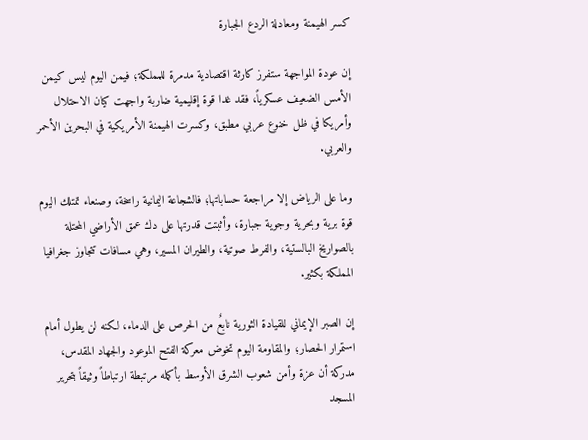كسر الهيمنة ومعادلة الردع الجبارة

إن عودة المواجهة ستفرز كارثة اقتصادية مدمرة للمملكة؛ فيمن اليوم ليس كيمن الأمس الضعيف عسكرياً، فقد غدا قوة إقليمية ضاربة واجهت كيان الاحتلال وأمريكا في ظل خنوع عربي مطبق، وكسرت الهيمنة الأمريكية في البحرين الأحمر والعربي.

وما على الرياض إلا مراجعة حساباتها؛ فالشجاعة اليمانية راسخة، وصنعاء تمتلك اليوم قوة برية وبحرية وجوية جبارة، وأثبتت قدرتها على دك عمق الأراضي المحتلة بالصواريخ البالستية، والفرط صوتية، والطيران المسير، وهي مسافات تتجاوز جغرافيا المملكة بكثير.

إن الصبر الإيماني للقيادة الثورية نابعٌ من الحرص على الدماء، لكنه لن يطول أمام استمرار الحصار؛ والمقاومة اليوم تخوض معركة الفتح الموعود والجهاد المقدس، مدركة أن عزة وأمن شعوب الشرق الأوسط بأكمله مرتبطة ارتباطاً وثيقاً بتحرير المسجد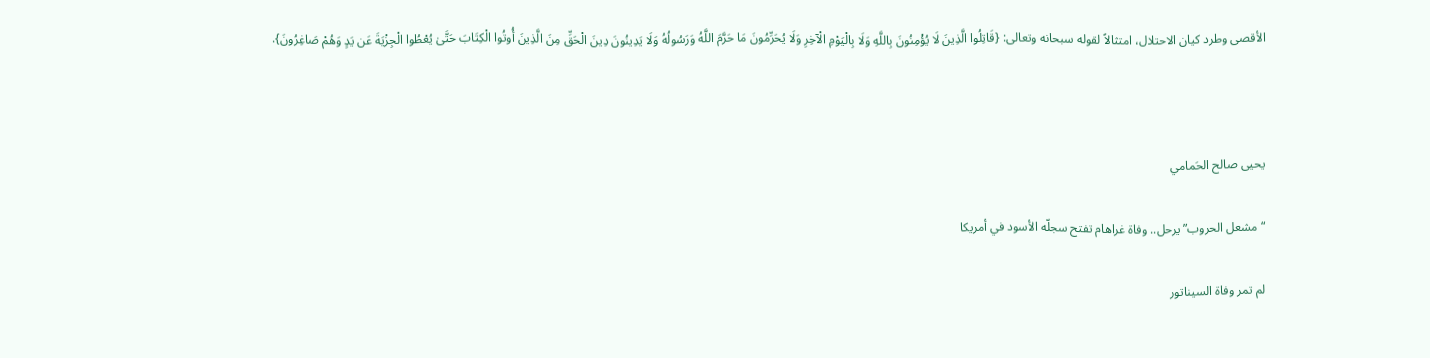الأقصى وطرد كيان الاحتلال، امتثالاً لقوله سبحانه وتعالى: {قَاتِلُوا الَّذِينَ لَا يُؤْمِنُونَ بِاللَّهِ وَلَا بِالْيَوْمِ الْآخِرِ وَلَا يُحَرِّمُونَ مَا حَرَّمَ اللَّهُ وَرَسُولُهُ وَلَا يَدِينُونَ دِينَ الْحَقِّ مِنَ الَّذِينَ أُوتُوا الْكِتَابَ حَتَّىٰ يُعْطُوا الْجِزْيَةَ عَن يَدٍ وَهُمْ صَاغِرُونَ}.



يحيى صالح الحَمامي

“مشعل الحروب” يرحل.. وفاة غراهام تفتح سجلّه الأسود في أمريكا

لم تمر وفاة السيناتور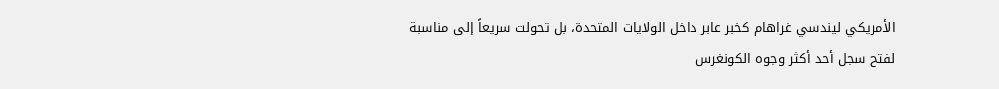الأمريكي ليندسي غراهام كخبر عابر داخل الولايات المتحدة، بل تحولت سريعاً إلى مناسبة لفتح سجل أحد أكثر وجوه الكونغرس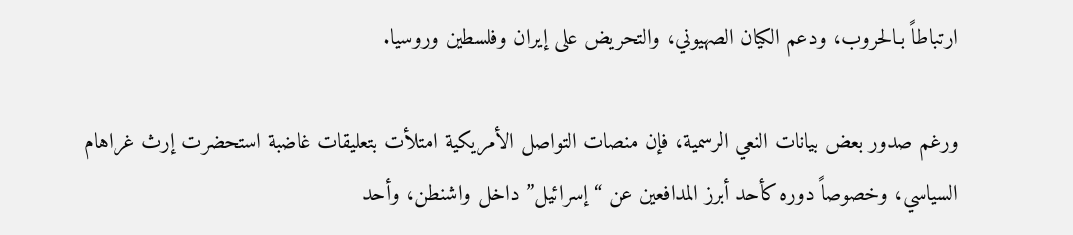ارتباطاً بـالحروب، ودعم الكيان الصهيوني، والتحريض على إيران وفلسطين وروسيا.

ورغم صدور بعض بيانات النعي الرسمية، فإن منصات التواصل الأمريكية امتلأت بتعليقات غاضبة استحضرت إرث غراهام السياسي، وخصوصاً دوره كأحد أبرز المدافعين عن “إسرائيل” داخل واشنطن، وأحد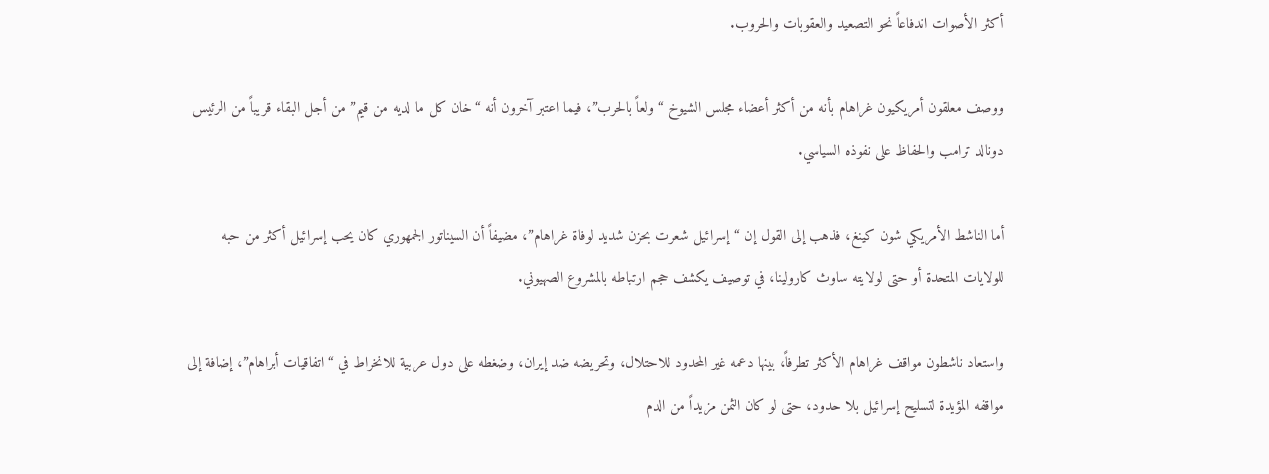أكثر الأصوات اندفاعاً نحو التصعيد والعقوبات والحروب.

ووصف معلقون أمريكيون غراهام بأنه من أكثر أعضاء مجلس الشيوخ “ولعاً بالحرب”، فيما اعتبر آخرون أنه “خان كل ما لديه من قيم” من أجل البقاء قريباً من الرئيس دونالد ترامب والحفاظ على نفوذه السياسي.

أما الناشط الأمريكي شون كينغ، فذهب إلى القول إن “إسرائيل شعرت بحزن شديد لوفاة غراهام”، مضيفاً أن السيناتور الجمهوري كان يحب إسرائيل أكثر من حبه للولايات المتحدة أو حتى لولايته ساوث كارولينا، في توصيف يكشف حجم ارتباطه بالمشروع الصهيوني.

واستعاد ناشطون مواقف غراهام الأكثر تطرفاً، بينها دعمه غير المحدود للاحتلال، وتحريضه ضد إيران، وضغطه على دول عربية للانخراط في “اتفاقيات أبراهام”، إضافة إلى مواقفه المؤيدة لتسليح إسرائيل بلا حدود، حتى لو كان الثمن مزيداً من الدم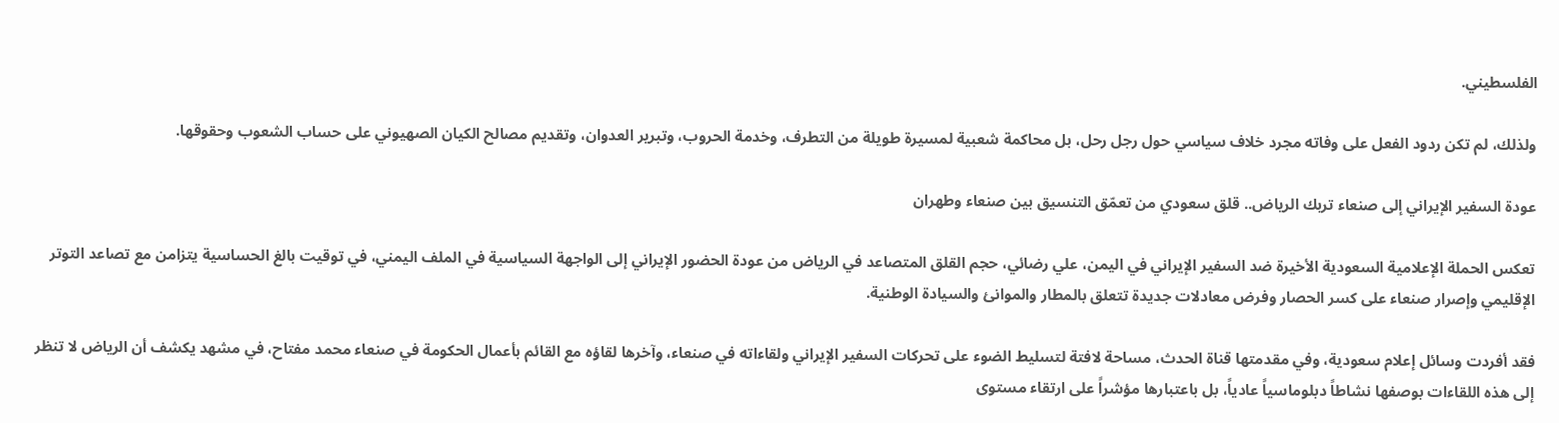الفلسطيني.

ولذلك، لم تكن ردود الفعل على وفاته مجرد خلاف سياسي حول رجل رحل، بل محاكمة شعبية لمسيرة طويلة من التطرف، وخدمة الحروب، وتبرير العدوان، وتقديم مصالح الكيان الصهيوني على حساب الشعوب وحقوقها.

عودة السفير الإيراني إلى صنعاء تربك الرياض.. قلق سعودي من تعمّق التنسيق بين صنعاء وطهران

تعكس الحملة الإعلامية السعودية الأخيرة ضد السفير الإيراني في اليمن، علي رضائي، حجم القلق المتصاعد في الرياض من عودة الحضور الإيراني إلى الواجهة السياسية في الملف اليمني، في توقيت بالغ الحساسية يتزامن مع تصاعد التوتر الإقليمي وإصرار صنعاء على كسر الحصار وفرض معادلات جديدة تتعلق بالمطار والموانئ والسيادة الوطنية.

فقد أفردت وسائل إعلام سعودية، وفي مقدمتها قناة الحدث، مساحة لافتة لتسليط الضوء على تحركات السفير الإيراني ولقاءاته في صنعاء، وآخرها لقاؤه مع القائم بأعمال الحكومة في صنعاء محمد مفتاح، في مشهد يكشف أن الرياض لا تنظر إلى هذه اللقاءات بوصفها نشاطاً دبلوماسياً عادياً، بل باعتبارها مؤشراً على ارتقاء مستوى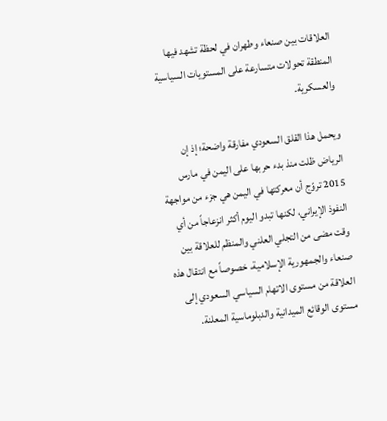العلاقات بين صنعاء وطهران في لحظة تشهد فيها المنطقة تحولات متسارعة على المستويات السياسية والعسكرية.

ويحمل هذا القلق السعودي مفارقة واضحة؛ إذ إن الرياض ظلت منذ بدء حربها على اليمن في مارس 2015 تروّج أن معركتها في اليمن هي جزء من مواجهة النفوذ الإيراني، لكنها تبدو اليوم أكثر انزعاجاً من أي وقت مضى من التجلي العلني والمنظم للعلاقة بين صنعاء والجمهورية الإسلامية، خصوصاً مع انتقال هذه العلاقة من مستوى الاتهام السياسي السعودي إلى مستوى الوقائع الميدانية والدبلوماسية المعلنة.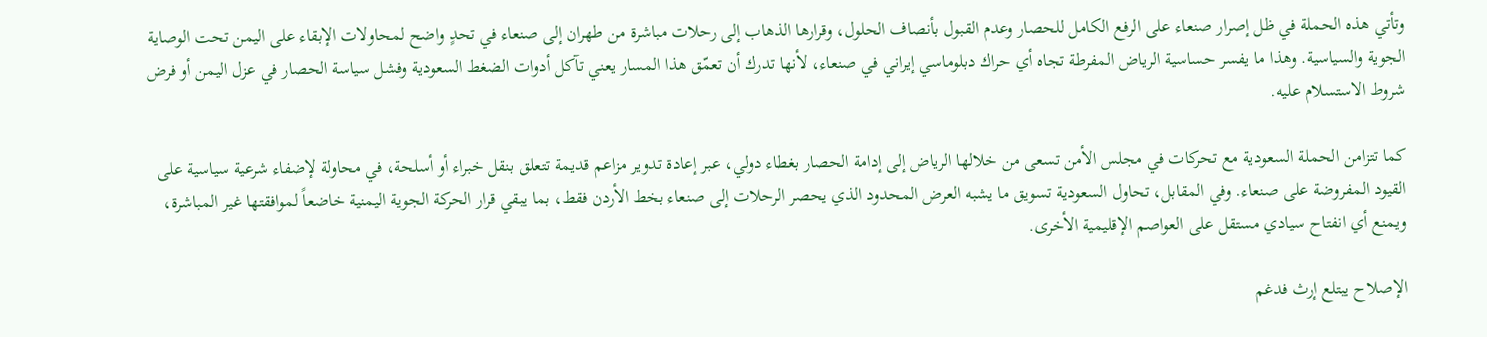وتأتي هذه الحملة في ظل إصرار صنعاء على الرفع الكامل للحصار وعدم القبول بأنصاف الحلول، وقرارها الذهاب إلى رحلات مباشرة من طهران إلى صنعاء في تحدٍ واضح لمحاولات الإبقاء على اليمن تحت الوصاية الجوية والسياسية. وهذا ما يفسر حساسية الرياض المفرطة تجاه أي حراك دبلوماسي إيراني في صنعاء، لأنها تدرك أن تعمّق هذا المسار يعني تآكل أدوات الضغط السعودية وفشل سياسة الحصار في عزل اليمن أو فرض شروط الاستسلام عليه.

كما تتزامن الحملة السعودية مع تحركات في مجلس الأمن تسعى من خلالها الرياض إلى إدامة الحصار بغطاء دولي، عبر إعادة تدوير مزاعم قديمة تتعلق بنقل خبراء أو أسلحة، في محاولة لإضفاء شرعية سياسية على القيود المفروضة على صنعاء. وفي المقابل، تحاول السعودية تسويق ما يشبه العرض المحدود الذي يحصر الرحلات إلى صنعاء بخط الأردن فقط، بما يبقي قرار الحركة الجوية اليمنية خاضعاً لموافقتها غير المباشرة، ويمنع أي انفتاح سيادي مستقل على العواصم الإقليمية الأخرى.

الإصلاح يبتلع إرث فدغم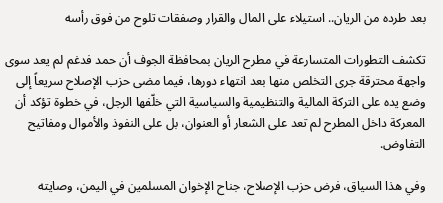بعد طرده من الريان.. استيلاء على المال والقرار وصفقات تلوح من فوق رأسه

تكشف التطورات المتسارعة في مطرح الريان بمحافظة الجوف أن حمد فدغم لم يعد سوى واجهة محترقة جرى التخلص منها بعد انتهاء دورها، فيما مضى حزب الإصلاح سريعاً إلى وضع يده على التركة المالية والتنظيمية والسياسية التي خلّفها الرجل، في خطوة تؤكد أن المعركة داخل المطرح لم تعد على الشعار أو العنوان، بل على النفوذ والأموال ومفاتيح التفاوض.

وفي هذا السياق، فرض حزب الإصلاح، جناح الإخوان المسلمين في اليمن، وصايته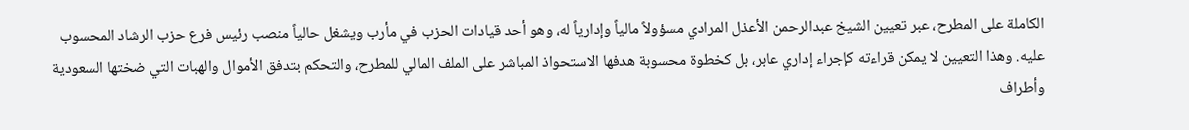الكاملة على المطرح، عبر تعيين الشيخ عبدالرحمن الأعذل المرادي مسؤولاً مالياً وإدارياً له، وهو أحد قيادات الحزب في مأرب ويشغل حالياً منصب رئيس فرع حزب الرشاد المحسوب عليه. وهذا التعيين لا يمكن قراءته كإجراء إداري عابر، بل كخطوة محسوبة هدفها الاستحواذ المباشر على الملف المالي للمطرح، والتحكم بتدفق الأموال والهبات التي ضختها السعودية وأطراف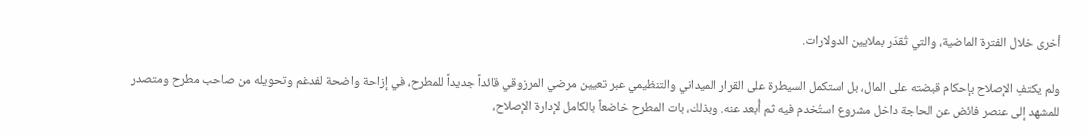أخرى خلال الفترة الماضية، والتي تُقدّر بملايين الدولارات.

ولم يكتفِ الإصلاح بإحكام قبضته على المال، بل استكمل السيطرة على القرار الميداني والتنظيمي عبر تعيين مرضي المرزوقي قائداً جديداً للمطرح، في إزاحة واضحة لفدغم وتحويله من صاحب مطرح ومتصدر للمشهد إلى عنصر فائض عن الحاجة داخل مشروع استُخدم فيه ثم أُبعد عنه. وبذلك، بات المطرح خاضعاً بالكامل لإدارة الإصلاح،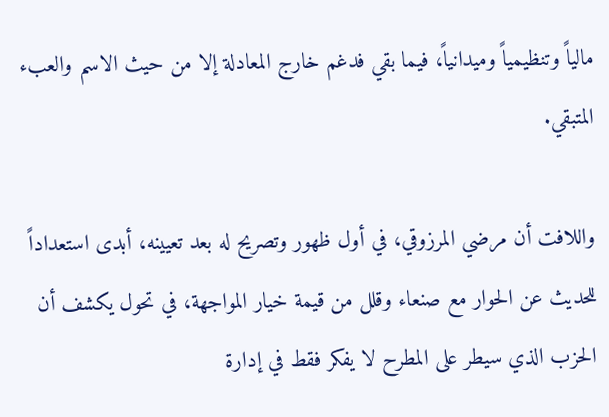مالياً وتنظيمياً وميدانياً، فيما بقي فدغم خارج المعادلة إلا من حيث الاسم والعبء المتبقي.

واللافت أن مرضي المرزوقي، في أول ظهور وتصريح له بعد تعيينه، أبدى استعداداً للحديث عن الحوار مع صنعاء وقلل من قيمة خيار المواجهة، في تحول يكشف أن الحزب الذي سيطر على المطرح لا يفكر فقط في إدارة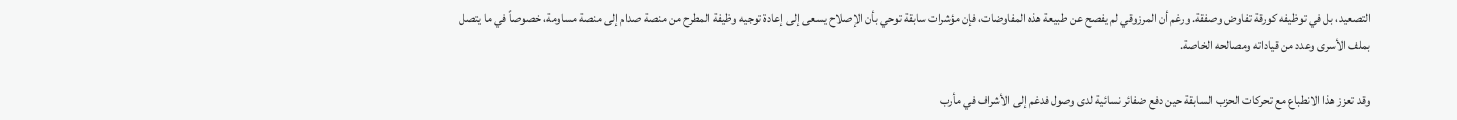التصعيد، بل في توظيفه كورقة تفاوض وصفقة. ورغم أن المرزوقي لم يفصح عن طبيعة هذه المفاوضات، فإن مؤشرات سابقة توحي بأن الإصلاح يسعى إلى إعادة توجيه وظيفة المطرح من منصة صدام إلى منصة مساومة، خصوصاً في ما يتصل بملف الأسرى وعدد من قياداته ومصالحه الخاصة.

وقد تعزز هذا الانطباع مع تحركات الحزب السابقة حين دفع ضفائر نسائية لدى وصول فدغم إلى الأشراف في مأرب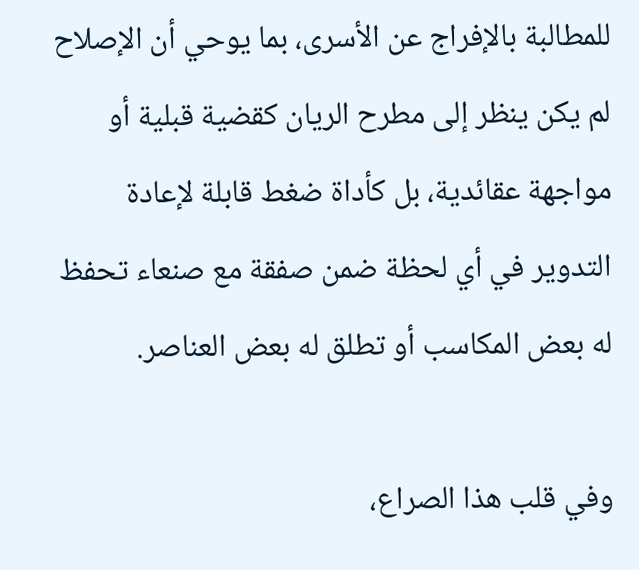للمطالبة بالإفراج عن الأسرى، بما يوحي أن الإصلاح لم يكن ينظر إلى مطرح الريان كقضية قبلية أو مواجهة عقائدية، بل كأداة ضغط قابلة لإعادة التدوير في أي لحظة ضمن صفقة مع صنعاء تحفظ له بعض المكاسب أو تطلق له بعض العناصر.

وفي قلب هذا الصراع،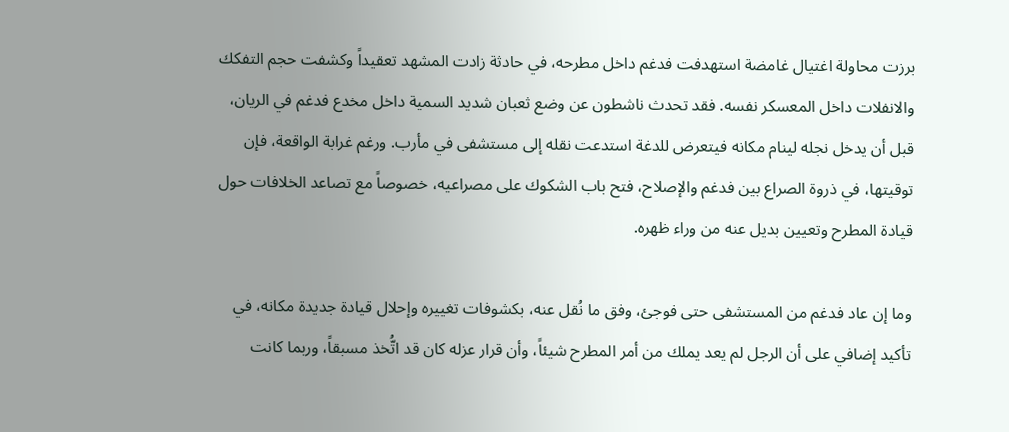برزت محاولة اغتيال غامضة استهدفت فدغم داخل مطرحه، في حادثة زادت المشهد تعقيداً وكشفت حجم التفكك والانفلات داخل المعسكر نفسه. فقد تحدث ناشطون عن وضع ثعبان شديد السمية داخل مخدع فدغم في الريان، قبل أن يدخل نجله لينام مكانه فيتعرض للدغة استدعت نقله إلى مستشفى في مأرب. ورغم غرابة الواقعة، فإن توقيتها، في ذروة الصراع بين فدغم والإصلاح، فتح باب الشكوك على مصراعيه، خصوصاً مع تصاعد الخلافات حول قيادة المطرح وتعيين بديل عنه من وراء ظهره.

وما إن عاد فدغم من المستشفى حتى فوجئ، وفق ما نُقل عنه، بكشوفات تغييره وإحلال قيادة جديدة مكانه، في تأكيد إضافي على أن الرجل لم يعد يملك من أمر المطرح شيئاً، وأن قرار عزله كان قد اتُّخذ مسبقاً، وربما كانت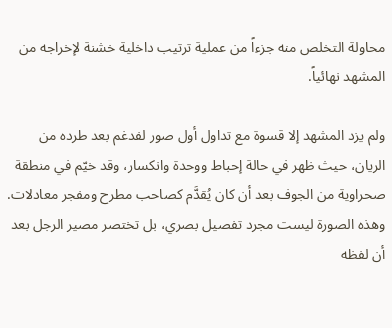محاولة التخلص منه جزءاً من عملية ترتيب داخلية خشنة لإخراجه من المشهد نهائياً.

ولم يزد المشهد إلا قسوة مع تداول أول صور لفدغم بعد طرده من الريان، حيث ظهر في حالة إحباط ووحدة وانكسار، وقد خيّم في منطقة صحراوية من الجوف بعد أن كان يُقدَّم كصاحب مطرح ومفجر معادلات. وهذه الصورة ليست مجرد تفصيل بصري، بل تختصر مصير الرجل بعد أن لفظه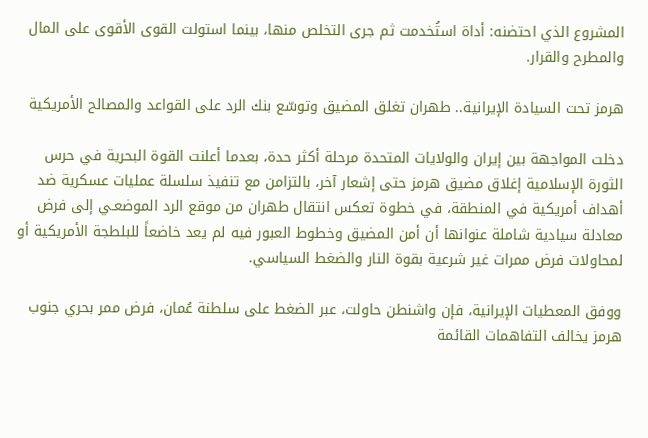المشروع الذي احتضنه: أداة استُخدمت ثم جرى التخلص منها، بينما استولت القوى الأقوى على المال والمطرح والقرار.

هرمز تحت السيادة الإيرانية.. طهران تغلق المضيق وتوسّع بنك الرد على القواعد والمصالح الأمريكية

دخلت المواجهة بين إيران والولايات المتحدة مرحلة أكثر حدة، بعدما أعلنت القوة البحرية في حرس الثورة الإسلامية إغلاق مضيق هرمز حتى إشعار آخر، بالتزامن مع تنفيذ سلسلة عمليات عسكرية ضد أهداف أمريكية في المنطقة، في خطوة تعكس انتقال طهران من موقع الرد الموضعـي إلى فرض معادلة سيادية شاملة عنوانها أن أمن المضيق وخطوط العبور فيه لم يعد خاضعاً للبلطجة الأمريكية أو لمحاولات فرض ممرات غير شرعية بقوة النار والضغط السياسي.

ووفق المعطيات الإيرانية، فإن واشنطن حاولت، عبر الضغط على سلطنة عُمان، فرض ممر بحري جنوب هرمز يخالف التفاهمات القائمة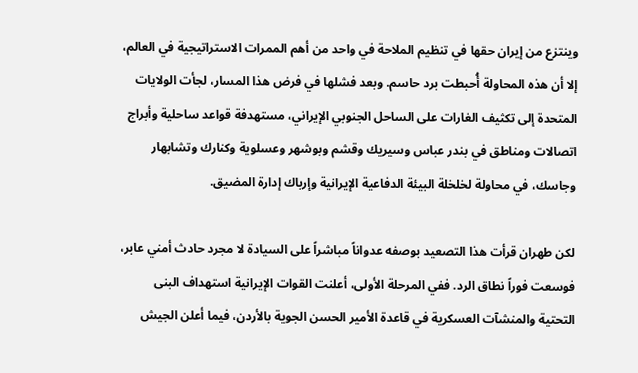وينتزع من إيران حقها في تنظيم الملاحة في واحد من أهم الممرات الاستراتيجية في العالم، إلا أن هذه المحاولة أُحبطت برد حاسم. وبعد فشلها في فرض هذا المسار، لجأت الولايات المتحدة إلى تكثيف الغارات على الساحل الجنوبي الإيراني، مستهدفة قواعد ساحلية وأبراج اتصالات ومناطق في بندر عباس وسيريك وقشم وبوشهر وعسلوية وكنارك وتشابهار وجاسك، في محاولة لخلخلة البيئة الدفاعية الإيرانية وإرباك إدارة المضيق.

لكن طهران قرأت هذا التصعيد بوصفه عدواناً مباشراً على السيادة لا مجرد حادث أمني عابر، فوسعت فوراً نطاق الرد. ففي المرحلة الأولى، أعلنت القوات الإيرانية استهداف البنى التحتية والمنشآت العسكرية في قاعدة الأمير الحسن الجوية بالأردن، فيما أعلن الجيش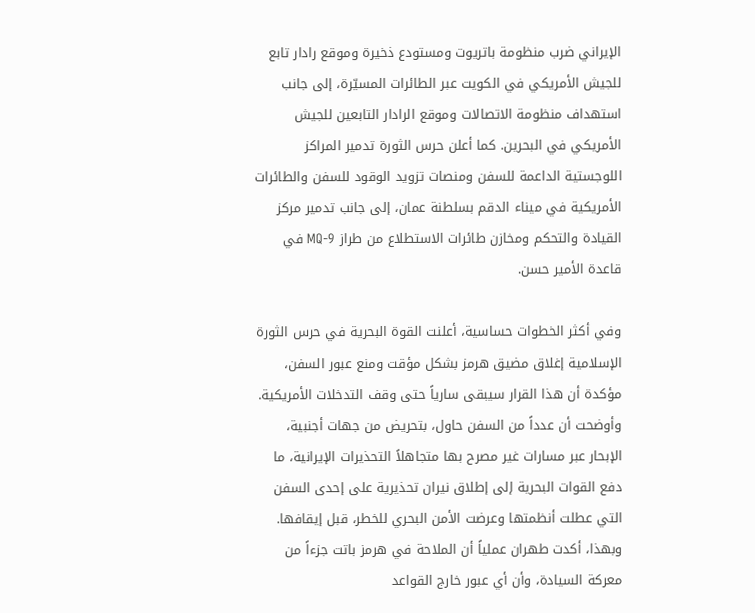الإيراني ضرب منظومة باتريوت ومستودع ذخيرة وموقع رادار تابع للجيش الأمريكي في الكويت عبر الطائرات المسيّرة، إلى جانب استهداف منظومة الاتصالات وموقع الرادار التابعين للجيش الأمريكي في البحرين. كما أعلن حرس الثورة تدمير المراكز اللوجستية الداعمة للسفن ومنصات تزويد الوقود للسفن والطائرات الأمريكية في ميناء الدقم بسلطنة عمان، إلى جانب تدمير مركز القيادة والتحكم ومخازن طائرات الاستطلاع من طراز MQ-9 في قاعدة الأمير حسن.

وفي أكثر الخطوات حساسية، أعلنت القوة البحرية في حرس الثورة الإسلامية إغلاق مضيق هرمز بشكل مؤقت ومنع عبور السفن، مؤكدة أن هذا القرار سيبقى سارياً حتى وقف التدخلات الأمريكية. وأوضحت أن عدداً من السفن حاول، بتحريض من جهات أجنبية، الإبحار عبر مسارات غير مصرح بها متجاهلاً التحذيرات الإيرانية، ما دفع القوات البحرية إلى إطلاق نيران تحذيرية على إحدى السفن التي عطلت أنظمتها وعرضت الأمن البحري للخطر، قبل إيقافها. وبهذا، أكدت طهران عملياً أن الملاحة في هرمز باتت جزءاً من معركة السيادة، وأن أي عبور خارج القواعد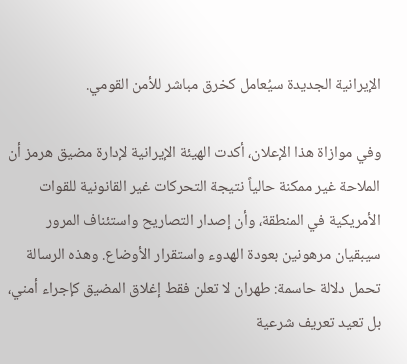الإيرانية الجديدة سيُعامل كخرق مباشر للأمن القومي.

وفي موازاة هذا الإعلان، أكدت الهيئة الإيرانية لإدارة مضيق هرمز أن الملاحة غير ممكنة حالياً نتيجة التحركات غير القانونية للقوات الأمريكية في المنطقة، وأن إصدار التصاريح واستئناف المرور سيبقيان مرهونين بعودة الهدوء واستقرار الأوضاع. وهذه الرسالة تحمل دلالة حاسمة: طهران لا تعلن فقط إغلاق المضيق كإجراء أمني، بل تعيد تعريف شرعية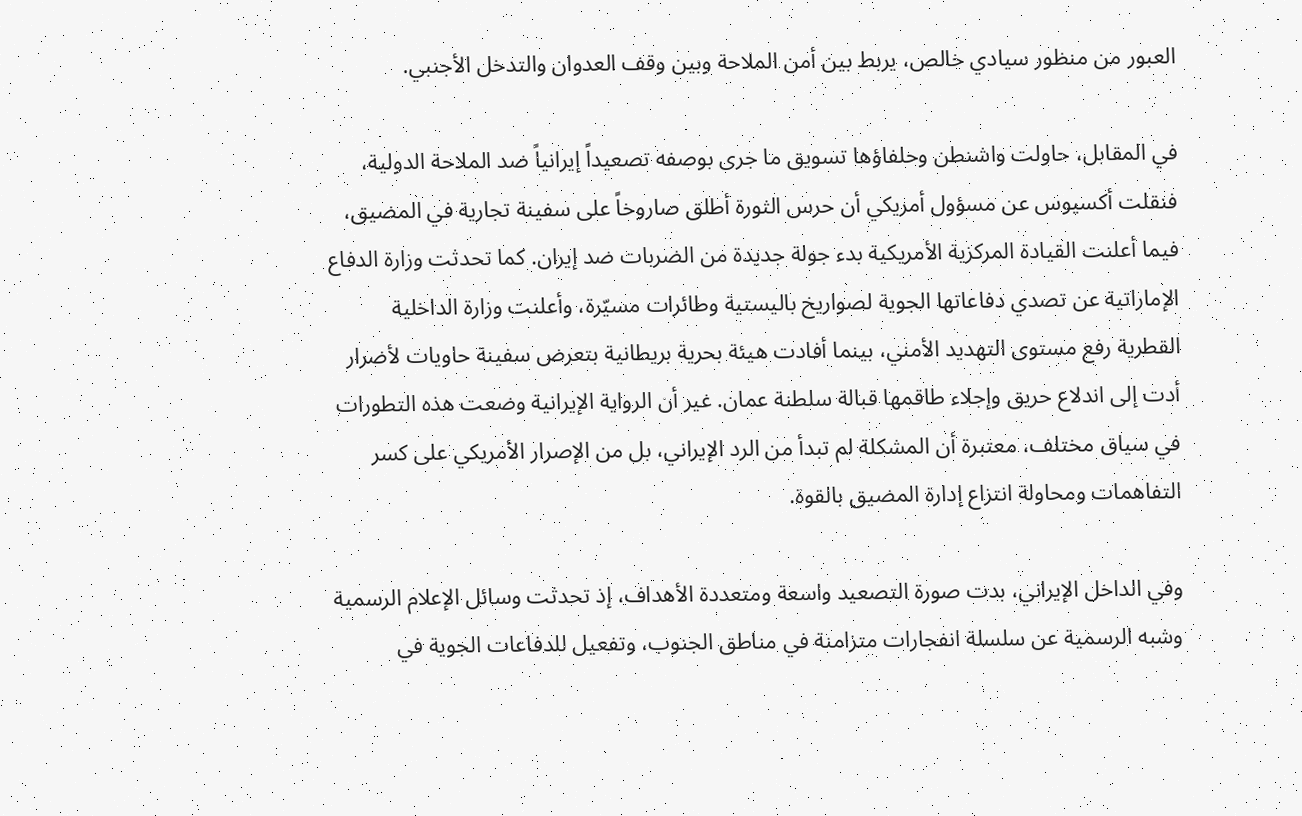العبور من منظور سيادي خالص، يربط بين أمن الملاحة وبين وقف العدوان والتدخل الأجنبي.

في المقابل، حاولت واشنطن وحلفاؤها تسويق ما جرى بوصفه تصعيداً إيرانياً ضد الملاحة الدولية، فنقلت أكسيوس عن مسؤول أمريكي أن حرس الثورة أطلق صاروخاً على سفينة تجارية في المضيق، فيما أعلنت القيادة المركزية الأمريكية بدء جولة جديدة من الضربات ضد إيران. كما تحدثت وزارة الدفاع الإماراتية عن تصدي دفاعاتها الجوية لصواريخ باليستية وطائرات مسيّرة، وأعلنت وزارة الداخلية القطرية رفع مستوى التهديد الأمني، بينما أفادت هيئة بحرية بريطانية بتعرض سفينة حاويات لأضرار أدت إلى اندلاع حريق وإجلاء طاقمها قبالة سلطنة عمان. غير أن الرواية الإيرانية وضعت هذه التطورات في سياق مختلف، معتبرة أن المشكلة لم تبدأ من الرد الإيراني، بل من الإصرار الأمريكي على كسر التفاهمات ومحاولة انتزاع إدارة المضيق بالقوة.

وفي الداخل الإيراني، بدت صورة التصعيد واسعة ومتعددة الأهداف، إذ تحدثت وسائل الإعلام الرسمية وشبه الرسمية عن سلسلة انفجارات متزامنة في مناطق الجنوب، وتفعيل للدفاعات الجوية في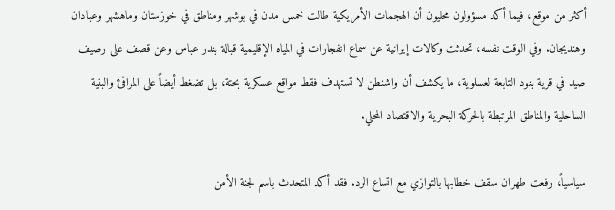أكثر من موقع، فيما أكد مسؤولون محليون أن الهجمات الأمريكية طالت خمس مدن في بوشهر ومناطق في خوزستان وماهشهر وعبادان وهنديجان. وفي الوقت نفسه، تحدثت وكالات إيرانية عن سماع انفجارات في المياه الإقليمية قبالة بندر عباس وعن قصف على رصيف صيد في قرية بنود التابعة لعسلوية، ما يكشف أن واشنطن لا تستهدف فقط مواقع عسكرية بحتة، بل تضغط أيضاً على المرافئ والبنية الساحلية والمناطق المرتبطة بالحركة البحرية والاقتصاد المحلي.

سياسياً، رفعت طهران سقف خطابها بالتوازي مع اتساع الرد. فقد أكد المتحدث باسم لجنة الأمن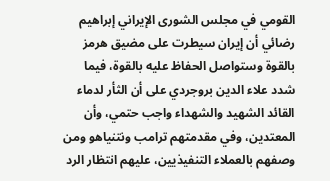القومي في مجلس الشورى الإيراني إبراهيم رضائي أن إيران سيطرت على مضيق هرمز بالقوة وستواصل الحفاظ عليه بالقوة، فيما شدد علاء الدين بروجردي على أن الثأر لدماء القائد الشهيد والشهداء واجب حتمي، وأن المعتدين، وفي مقدمتهم ترامب ونتنياهو ومن وصفهم بالعملاء التنفيذيين، عليهم انتظار الرد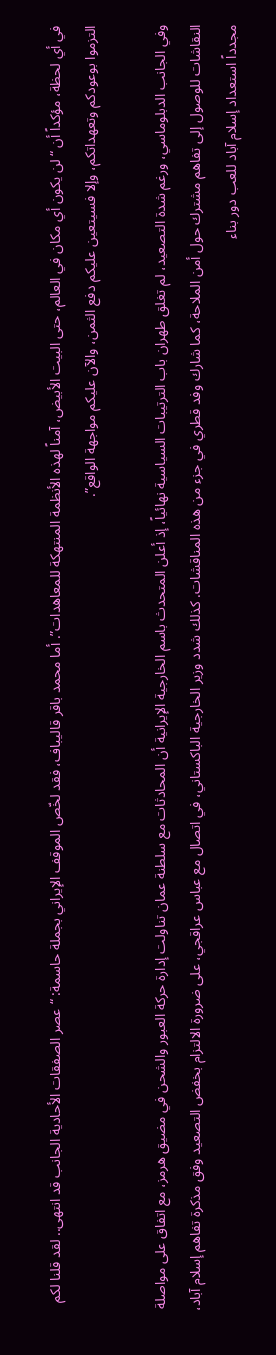في أي لحظة، مؤكداً أن “لن يكون أي مكان في العالم، حتى البيت الأبيض، آمناً لهذه الأنظمة المنتهكة للمعاهدات”. أما محمد باقر قاليباف، فقد لخّص الموقف الإيراني بجملة حاسمة: “عصر الصفقات الأحادية الجانب قد انتهى.. لقد قلنا لكم التزموا بوعودكم وتعهداتكم، وإلا فسيتعين عليكم دفع الثمن، والآن عليكم مواجهة الواقع”.

وفي الجانب الدبلوماسي، ورغم شدة التصعيد، لم تغلق طهران باب الترتيبات السياسية نهائياً، إذ أعلن المتحدث باسم الخارجية الإيرانية أن المحادثات مع سلطنة عمان تناولت إدارة حركة العبور والشحن في مضيق هرمز، مع اتفاق على مواصلة النقاشات للوصول إلى تفاهم مشترك حول أمن الملاحة، كما شارك وفد قطري في جزء من هذه المناقشات. كذلك شدد وزير الخارجية الباكستاني، في اتصال مع عباس عراقجي، على ضرورة الالتزام بخفض التصعيد وفق مذكرة تفاهم إسلام آباد، مجدداً استعداد إسلام آباد للعب دور بناء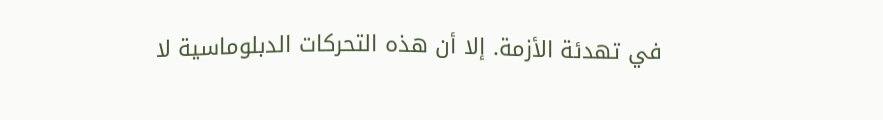في تهدئة الأزمة. إلا أن هذه التحركات الدبلوماسية لا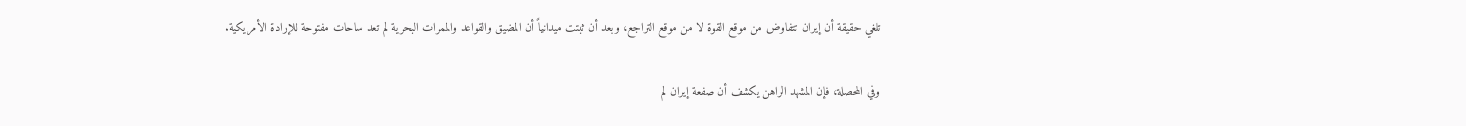تلغي حقيقة أن إيران تتفاوض من موقع القوة لا من موقع التراجع، وبعد أن ثبتت ميدانياً أن المضيق والقواعد والممرات البحرية لم تعد ساحات مفتوحة للإرادة الأمريكية.

وفي المحصلة، فإن المشهد الراهن يكشف أن صفعة إيران لم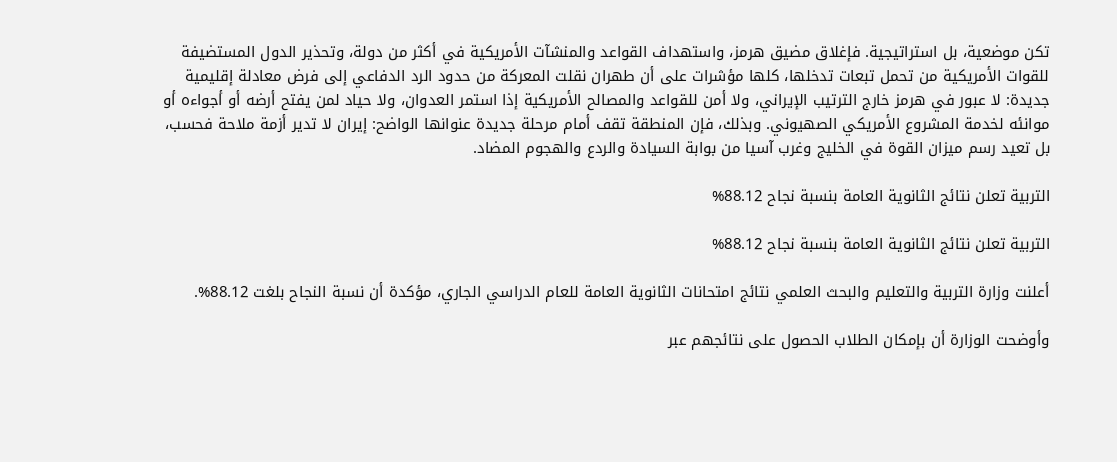تكن موضعية، بل استراتيجية. فإغلاق مضيق هرمز، واستهداف القواعد والمنشآت الأمريكية في أكثر من دولة، وتحذير الدول المستضيفة للقوات الأمريكية من تحمل تبعات تدخلها، كلها مؤشرات على أن طهران نقلت المعركة من حدود الرد الدفاعي إلى فرض معادلة إقليمية جديدة: لا عبور في هرمز خارج الترتيب الإيراني، ولا أمن للقواعد والمصالح الأمريكية إذا استمر العدوان، ولا حياد لمن يفتح أرضه أو أجواءه أو موانئه لخدمة المشروع الأمريكي الصهيوني. وبذلك، فإن المنطقة تقف أمام مرحلة جديدة عنوانها الواضح: إيران لا تدير أزمة ملاحة فحسب، بل تعيد رسم ميزان القوة في الخليج وغرب آسيا من بوابة السيادة والردع والهجوم المضاد.

التربية تعلن نتائج الثانوية العامة بنسبة نجاح 88.12%

التربية تعلن نتائج الثانوية العامة بنسبة نجاح 88.12%

أعلنت وزارة التربية والتعليم والبحث العلمي نتائج امتحانات الثانوية العامة للعام الدراسي الجاري، مؤكدة أن نسبة النجاح بلغت 88.12%.

وأوضحت الوزارة أن بإمكان الطلاب الحصول على نتائجهم عبر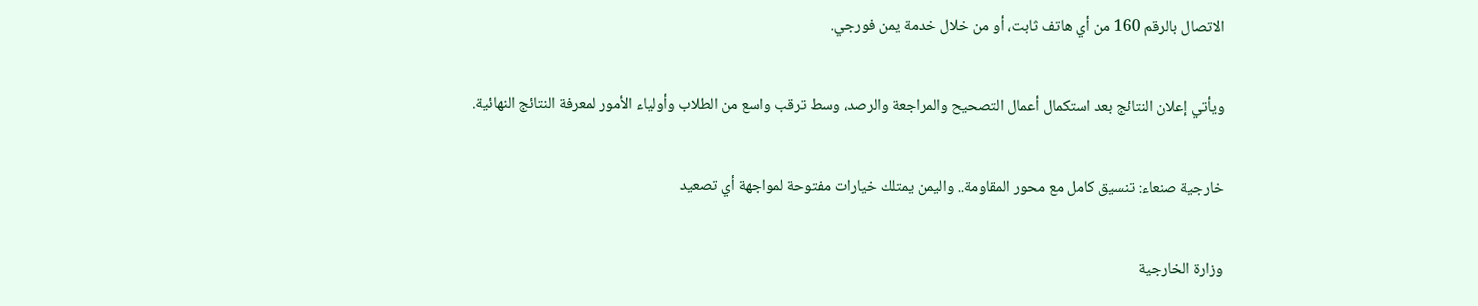الاتصال بالرقم 160 من أي هاتف ثابت، أو من خلال خدمة يمن فورجي.

ويأتي إعلان النتائج بعد استكمال أعمال التصحيح والمراجعة والرصد، وسط ترقب واسع من الطلاب وأولياء الأمور لمعرفة النتائج النهائية.

خارجية صنعاء: تنسيق كامل مع محور المقاومة.. واليمن يمتلك خيارات مفتوحة لمواجهة أي تصعيد

وزارة الخارجية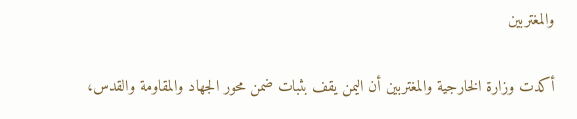والمغتربين

أكدت وزارة الخارجية والمغتربين أن اليمن يقف بثبات ضمن محور الجهاد والمقاومة والقدس،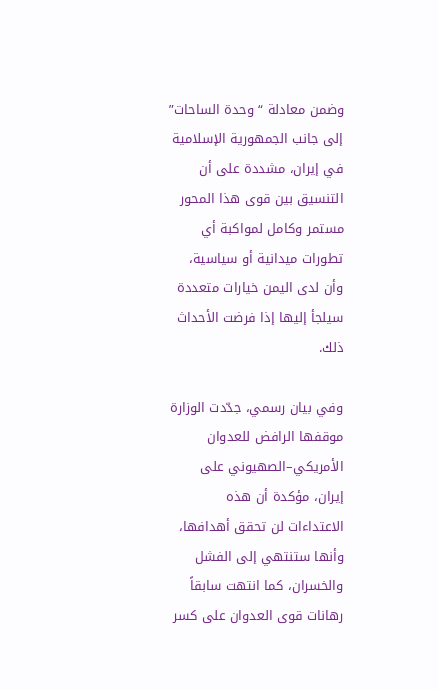وضمن معادلة “وحدة الساحات” إلى جانب الجمهورية الإسلامية في إيران، مشددة على أن التنسيق بين قوى هذا المحور مستمر وكامل لمواكبة أي تطورات ميدانية أو سياسية، وأن لدى اليمن خيارات متعددة سيلجأ إليها إذا فرضت الأحداث ذلك.

وفي بيان رسمي، جدّدت الوزارة موقفها الرافض للعدوان الأمريكي–الصهيوني على إيران، مؤكدة أن هذه الاعتداءات لن تحقق أهدافها، وأنها ستنتهي إلى الفشل والخسران، كما انتهت سابقاً رهانات قوى العدوان على كسر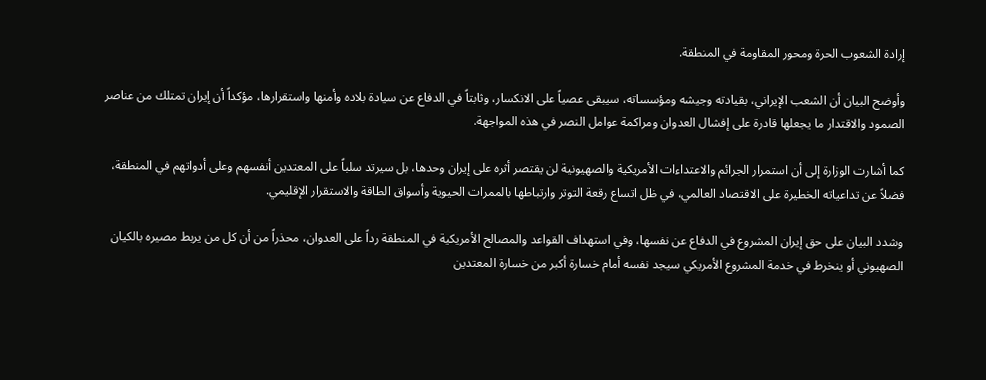إرادة الشعوب الحرة ومحور المقاومة في المنطقة.

وأوضح البيان أن الشعب الإيراني، بقيادته وجيشه ومؤسساته، سيبقى عصياً على الانكسار، وثابتاً في الدفاع عن سيادة بلاده وأمنها واستقرارها، مؤكداً أن إيران تمتلك من عناصر الصمود والاقتدار ما يجعلها قادرة على إفشال العدوان ومراكمة عوامل النصر في هذه المواجهة.

كما أشارت الوزارة إلى أن استمرار الجرائم والاعتداءات الأمريكية والصهيونية لن يقتصر أثره على إيران وحدها، بل سيرتد سلباً على المعتدين أنفسهم وعلى أدواتهم في المنطقة، فضلاً عن تداعياته الخطيرة على الاقتصاد العالمي، في ظل اتساع رقعة التوتر وارتباطها بالممرات الحيوية وأسواق الطاقة والاستقرار الإقليمي.

وشدد البيان على حق إيران المشروع في الدفاع عن نفسها، وفي استهداف القواعد والمصالح الأمريكية في المنطقة رداً على العدوان، محذراً من أن كل من يربط مصيره بالكيان الصهيوني أو ينخرط في خدمة المشروع الأمريكي سيجد نفسه أمام خسارة أكبر من خسارة المعتدين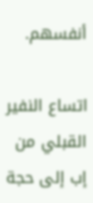أنفسهم.

اتساع النفير القبلي من إب إلى حجة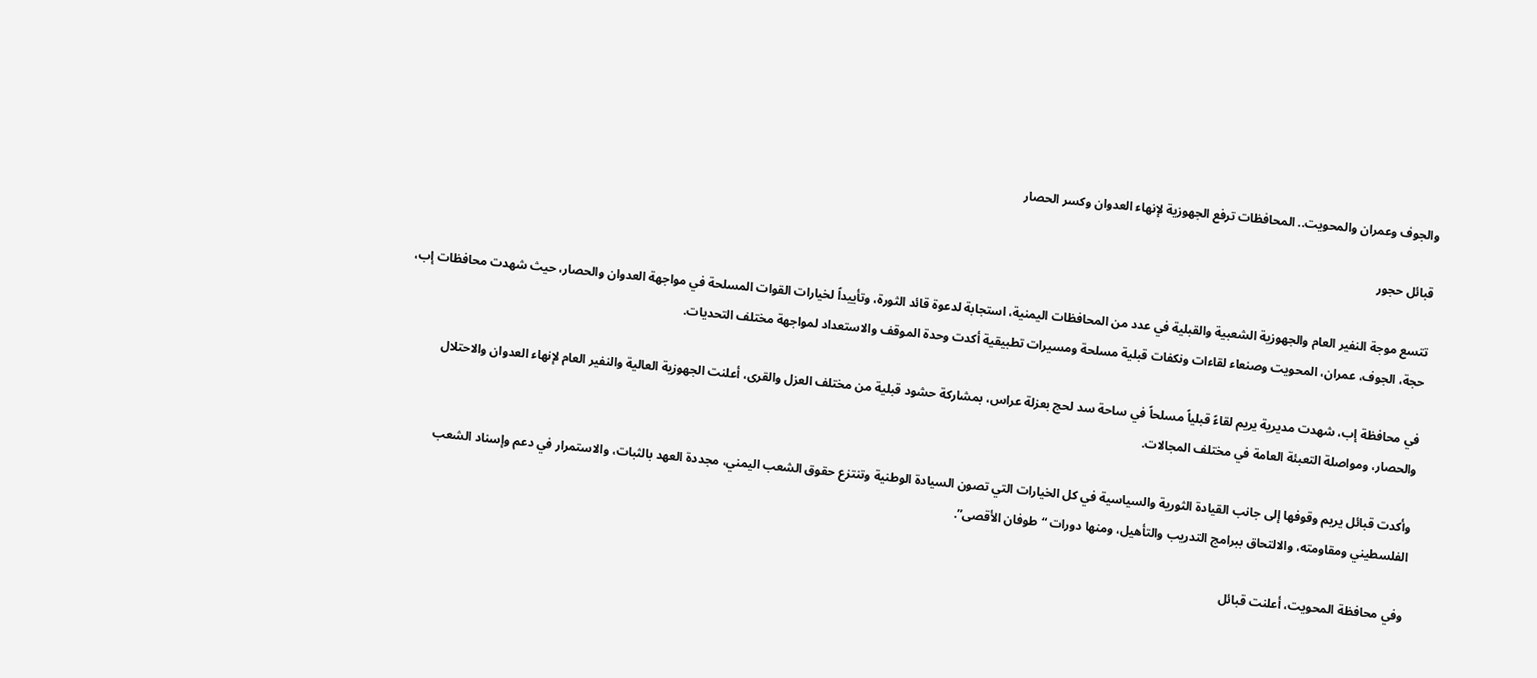والجوف وعمران والمحويت.. المحافظات ترفع الجهوزية لإنهاء العدوان وكسر الحصار

قبائل حجور

تتسع موجة النفير العام والجهوزية الشعبية والقبلية في عدد من المحافظات اليمنية، استجابة لدعوة قائد الثورة، وتأييداً لخيارات القوات المسلحة في مواجهة العدوان والحصار، حيث شهدت محافظات إب، حجة، الجوف، عمران، المحويت وصنعاء لقاءات ونكفات قبلية مسلحة ومسيرات تطبيقية أكدت وحدة الموقف والاستعداد لمواجهة مختلف التحديات.

في محافظة إب، شهدت مديرية يريم لقاءً قبلياً مسلحاً في ساحة سد لحج بعزلة عراس، بمشاركة حشود قبلية من مختلف العزل والقرى، أعلنت الجهوزية العالية والنفير العام لإنهاء العدوان والاحتلال والحصار، ومواصلة التعبئة العامة في مختلف المجالات.

وأكدت قبائل يريم وقوفها إلى جانب القيادة الثورية والسياسية في كل الخيارات التي تصون السيادة الوطنية وتنتزع حقوق الشعب اليمني، مجددة العهد بالثبات، والاستمرار في دعم وإسناد الشعب الفلسطيني ومقاومته، والالتحاق ببرامج التدريب والتأهيل، ومنها دورات “طوفان الأقصى”.

وفي محافظة المحويت، أعلنت قبائل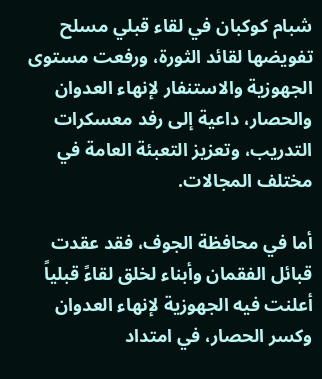شبام كوكبان في لقاء قبلي مسلح تفويضها لقائد الثورة، ورفعت مستوى الجهوزية والاستنفار لإنهاء العدوان والحصار، داعية إلى رفد معسكرات التدريب، وتعزيز التعبئة العامة في مختلف المجالات.

أما في محافظة الجوف، فقد عقدت قبائل الفقمان وأبناء لخلق لقاءً قبلياً أعلنت فيه الجهوزية لإنهاء العدوان وكسر الحصار، في امتداد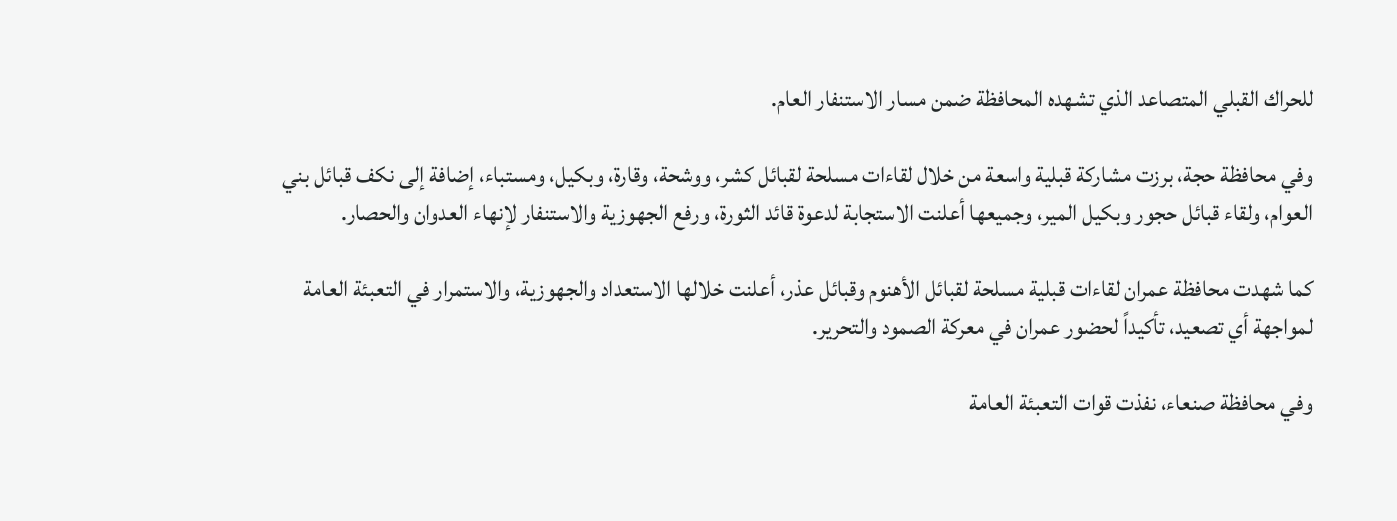للحراك القبلي المتصاعد الذي تشهده المحافظة ضمن مسار الاستنفار العام.

وفي محافظة حجة، برزت مشاركة قبلية واسعة من خلال لقاءات مسلحة لقبائل كشر، ووشحة، وقارة، وبكيل، ومستباء، إضافة إلى نكف قبائل بني العوام، ولقاء قبائل حجور وبكيل المير، وجميعها أعلنت الاستجابة لدعوة قائد الثورة، ورفع الجهوزية والاستنفار لإنهاء العدوان والحصار.

كما شهدت محافظة عمران لقاءات قبلية مسلحة لقبائل الأهنوم وقبائل عذر، أعلنت خلالها الاستعداد والجهوزية، والاستمرار في التعبئة العامة لمواجهة أي تصعيد، تأكيداً لحضور عمران في معركة الصمود والتحرير.

وفي محافظة صنعاء، نفذت قوات التعبئة العامة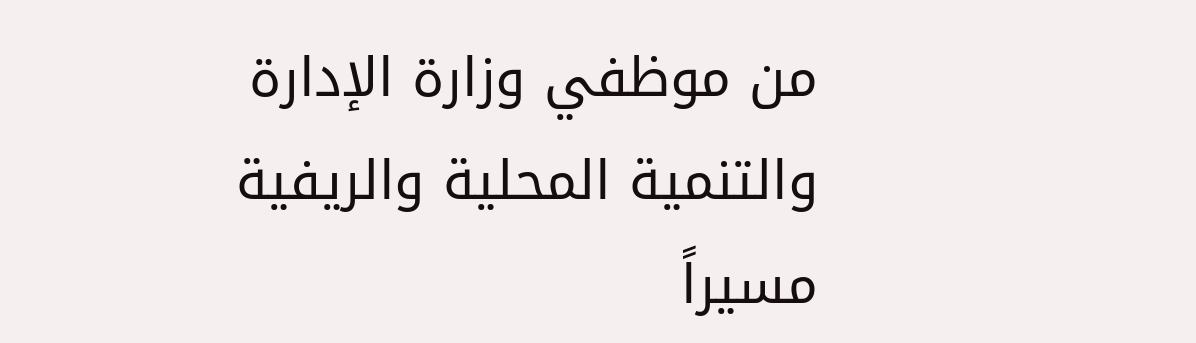من موظفي وزارة الإدارة والتنمية المحلية والريفية مسيراً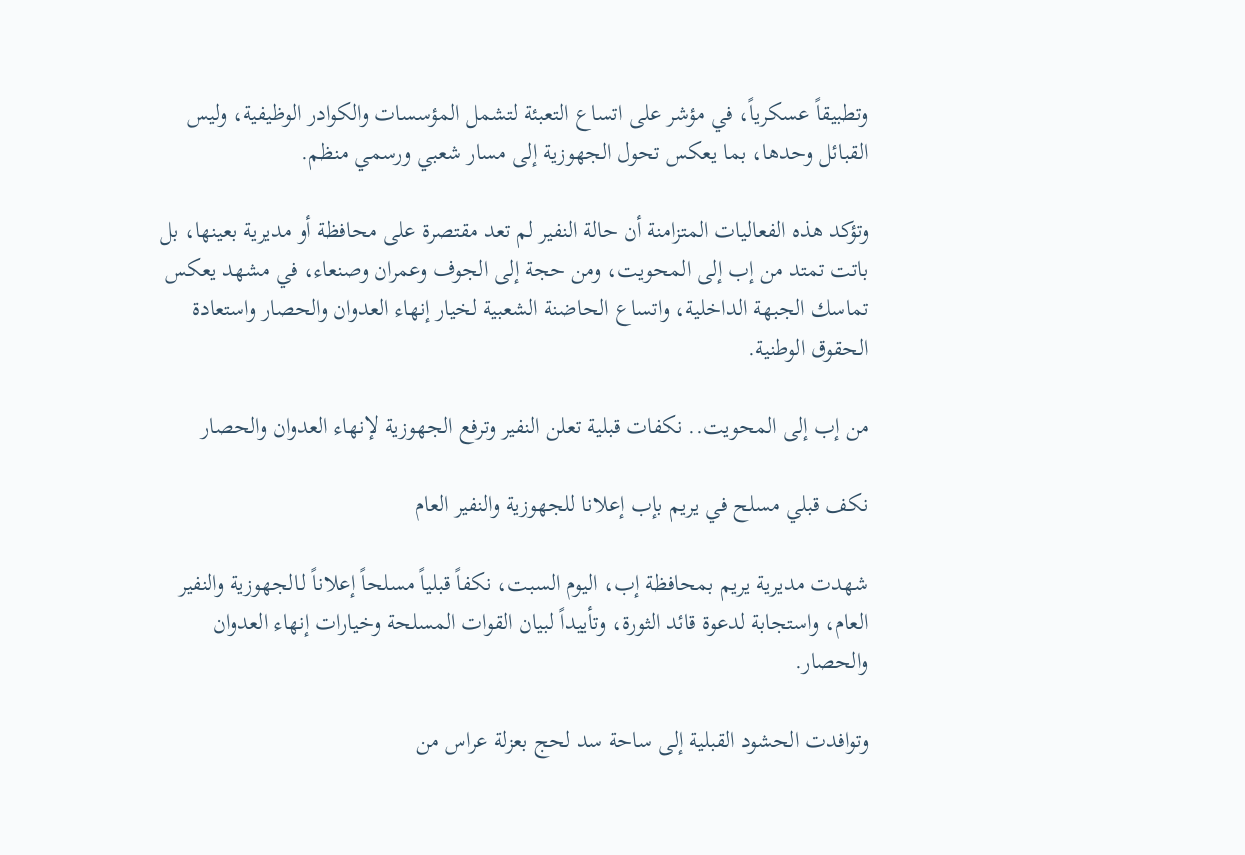وتطبيقاً عسكرياً، في مؤشر على اتساع التعبئة لتشمل المؤسسات والكوادر الوظيفية، وليس القبائل وحدها، بما يعكس تحول الجهوزية إلى مسار شعبي ورسمي منظم.

وتؤكد هذه الفعاليات المتزامنة أن حالة النفير لم تعد مقتصرة على محافظة أو مديرية بعينها، بل باتت تمتد من إب إلى المحويت، ومن حجة إلى الجوف وعمران وصنعاء، في مشهد يعكس تماسك الجبهة الداخلية، واتساع الحاضنة الشعبية لخيار إنهاء العدوان والحصار واستعادة الحقوق الوطنية.

من إب إلى المحويت.. نكفات قبلية تعلن النفير وترفع الجهوزية لإنهاء العدوان والحصار

نكف قبلي مسلح في يريم بإب إعلانا للجهوزية والنفير العام

شهدت مديرية يريم بمحافظة إب، اليوم السبت، نكفاً قبلياً مسلحاً إعلاناً لـالجهوزية والنفير العام، واستجابة لدعوة قائد الثورة، وتأييداً لبيان القوات المسلحة وخيارات إنهاء العدوان والحصار.

وتوافدت الحشود القبلية إلى ساحة سد لحج بعزلة عراس من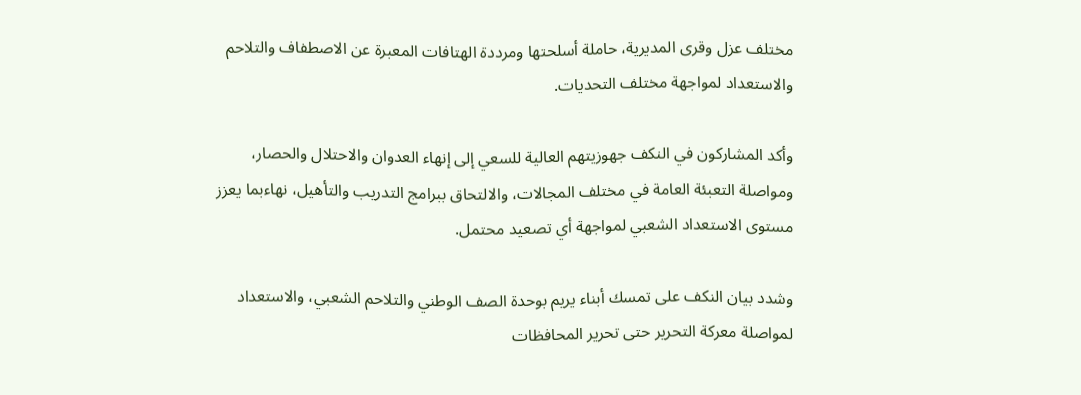مختلف عزل وقرى المديرية، حاملة أسلحتها ومرددة الهتافات المعبرة عن الاصطفاف والتلاحم والاستعداد لمواجهة مختلف التحديات.

وأكد المشاركون في النكف جهوزيتهم العالية للسعي إلى إنهاء العدوان والاحتلال والحصار، ومواصلة التعبئة العامة في مختلف المجالات، والالتحاق ببرامج التدريب والتأهيل، نهاءبما يعزز مستوى الاستعداد الشعبي لمواجهة أي تصعيد محتمل.

وشدد بيان النكف على تمسك أبناء يريم بوحدة الصف الوطني والتلاحم الشعبي، والاستعداد لمواصلة معركة التحرير حتى تحرير المحافظات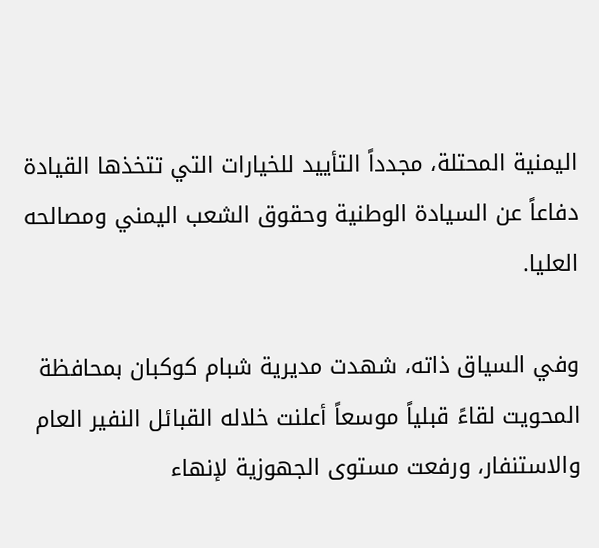اليمنية المحتلة، مجدداً التأييد للخيارات التي تتخذها القيادة دفاعاً عن السيادة الوطنية وحقوق الشعب اليمني ومصالحه العليا.

وفي السياق ذاته، شهدت مديرية شبام كوكبان بمحافظة المحويت لقاءً قبلياً موسعاً أعلنت خلاله القبائل النفير العام والاستنفار، ورفعت مستوى الجهوزية لإنهاء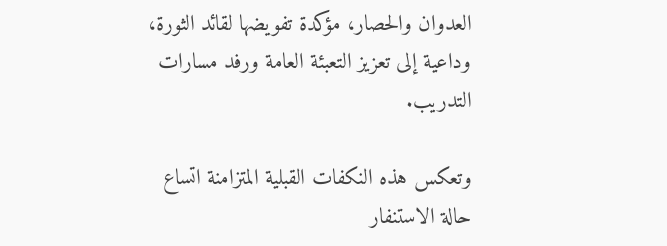العدوان والحصار، مؤكدة تفويضها لقائد الثورة، وداعية إلى تعزيز التعبئة العامة ورفد مسارات التدريب.

وتعكس هذه النكفات القبلية المتزامنة اتساع حالة الاستنفار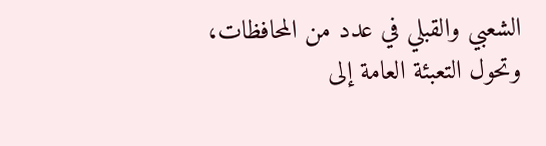الشعبي والقبلي في عدد من المحافظات، وتحول التعبئة العامة إلى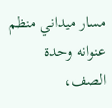مسار ميداني منظم عنوانه وحدة الصف،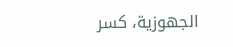الجهوزية، كسر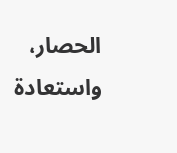الحصار، واستعادة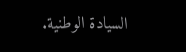السيادة الوطنية.